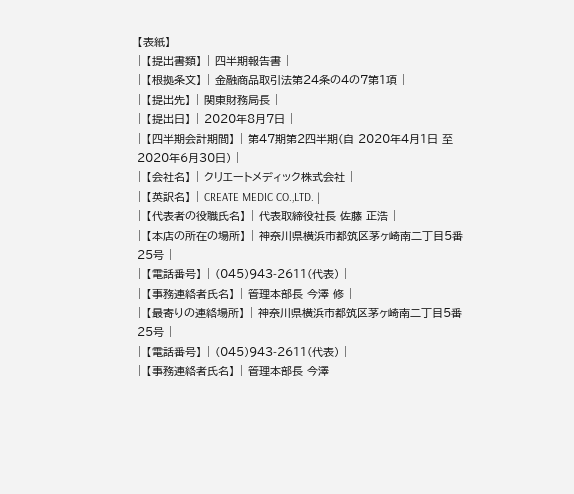【表紙】
| 【提出書類】 | 四半期報告書 |
| 【根拠条文】 | 金融商品取引法第24条の4の7第1項 |
| 【提出先】 | 関東財務局長 |
| 【提出日】 | 2020年8月7日 |
| 【四半期会計期間】 | 第47期第2四半期(自 2020年4月1日 至 2020年6月30日) |
| 【会社名】 | クリエートメディック株式会社 |
| 【英訳名】 | CREATE MEDIC CO.,LTD. |
| 【代表者の役職氏名】 | 代表取締役社長 佐藤 正浩 |
| 【本店の所在の場所】 | 神奈川県横浜市都筑区茅ヶ崎南二丁目5番25号 |
| 【電話番号】 | (045)943-2611(代表) |
| 【事務連絡者氏名】 | 管理本部長 今澤 修 |
| 【最寄りの連絡場所】 | 神奈川県横浜市都筑区茅ヶ崎南二丁目5番25号 |
| 【電話番号】 | (045)943-2611(代表) |
| 【事務連絡者氏名】 | 管理本部長 今澤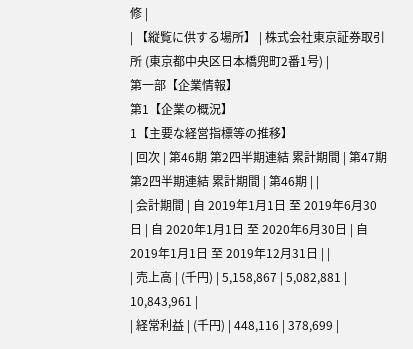修 |
| 【縦覧に供する場所】 | 株式会社東京証券取引所 (東京都中央区日本橋兜町2番1号) |
第一部【企業情報】
第1【企業の概況】
1【主要な経営指標等の推移】
| 回次 | 第46期 第2四半期連結 累計期間 | 第47期 第2四半期連結 累計期間 | 第46期 | |
| 会計期間 | 自 2019年1月1日 至 2019年6月30日 | 自 2020年1月1日 至 2020年6月30日 | 自 2019年1月1日 至 2019年12月31日 | |
| 売上高 | (千円) | 5,158,867 | 5,082,881 | 10,843,961 |
| 経常利益 | (千円) | 448,116 | 378,699 |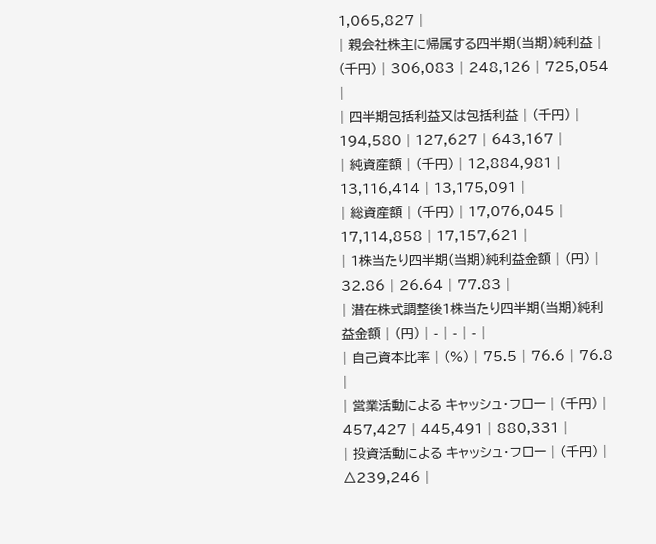1,065,827 |
| 親会社株主に帰属する四半期(当期)純利益 | (千円) | 306,083 | 248,126 | 725,054 |
| 四半期包括利益又は包括利益 | (千円) | 194,580 | 127,627 | 643,167 |
| 純資産額 | (千円) | 12,884,981 | 13,116,414 | 13,175,091 |
| 総資産額 | (千円) | 17,076,045 | 17,114,858 | 17,157,621 |
| 1株当たり四半期(当期)純利益金額 | (円) | 32.86 | 26.64 | 77.83 |
| 潜在株式調整後1株当たり四半期(当期)純利益金額 | (円) | - | - | - |
| 自己資本比率 | (%) | 75.5 | 76.6 | 76.8 |
| 営業活動による キャッシュ・フロー | (千円) | 457,427 | 445,491 | 880,331 |
| 投資活動による キャッシュ・フロー | (千円) | △239,246 |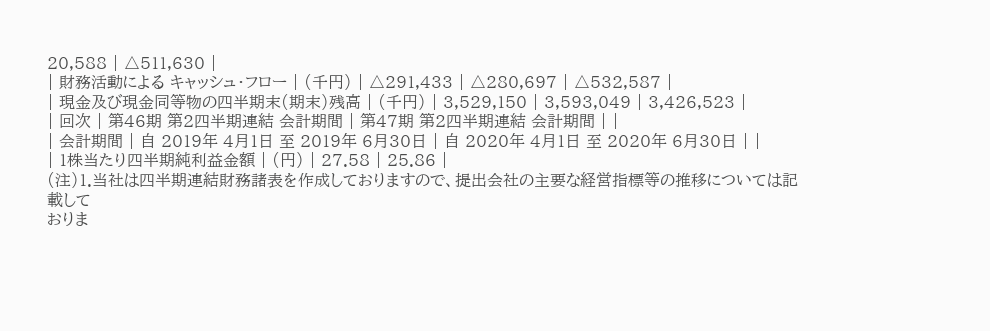20,588 | △511,630 |
| 財務活動による キャッシュ・フロー | (千円) | △291,433 | △280,697 | △532,587 |
| 現金及び現金同等物の四半期末(期末)残高 | (千円) | 3,529,150 | 3,593,049 | 3,426,523 |
| 回次 | 第46期 第2四半期連結 会計期間 | 第47期 第2四半期連結 会計期間 | |
| 会計期間 | 自 2019年 4月1日 至 2019年 6月30日 | 自 2020年 4月1日 至 2020年 6月30日 | |
| 1株当たり四半期純利益金額 | (円) | 27.58 | 25.86 |
(注)1.当社は四半期連結財務諸表を作成しておりますので、提出会社の主要な経営指標等の推移については記載して
おりま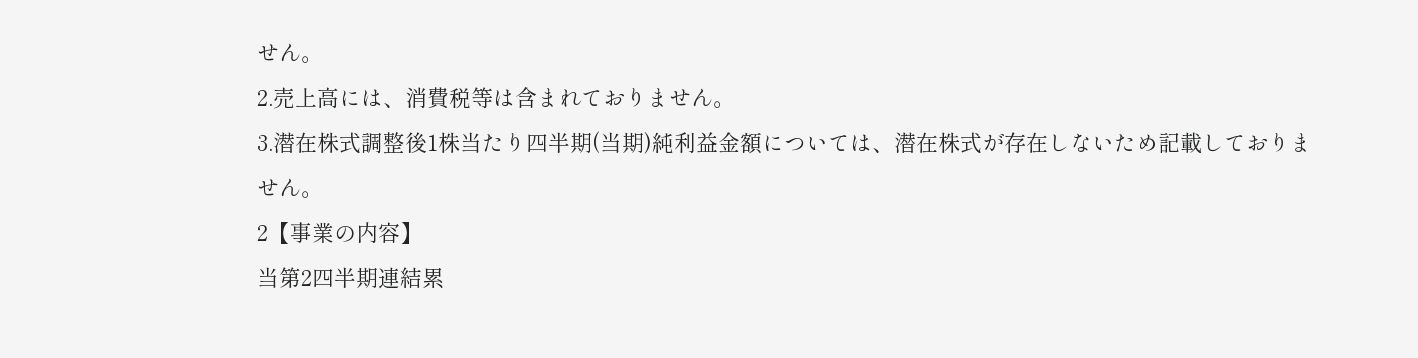せん。
2.売上高には、消費税等は含まれておりません。
3.潜在株式調整後1株当たり四半期(当期)純利益金額については、潜在株式が存在しないため記載しておりま
せん。
2【事業の内容】
当第2四半期連結累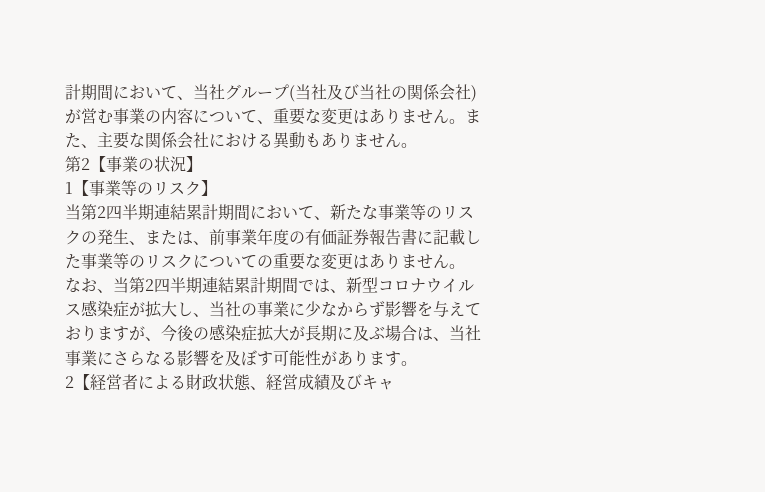計期間において、当社グループ(当社及び当社の関係会社)が営む事業の内容について、重要な変更はありません。また、主要な関係会社における異動もありません。
第2【事業の状況】
1【事業等のリスク】
当第2四半期連結累計期間において、新たな事業等のリスクの発生、または、前事業年度の有価証券報告書に記載した事業等のリスクについての重要な変更はありません。
なお、当第2四半期連結累計期間では、新型コロナウイルス感染症が拡大し、当社の事業に少なからず影響を与えておりますが、今後の感染症拡大が長期に及ぶ場合は、当社事業にさらなる影響を及ぼす可能性があります。
2【経営者による財政状態、経営成績及びキャ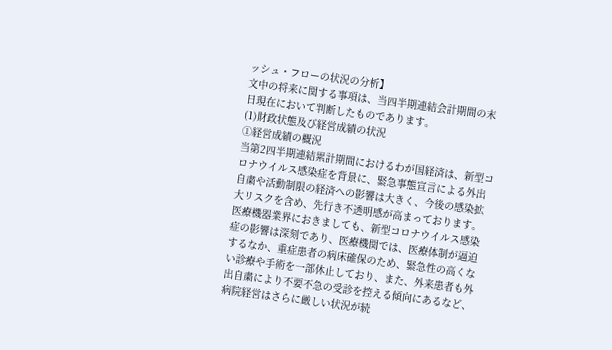ッシュ・フローの状況の分析】
文中の将来に関する事項は、当四半期連結会計期間の末日現在において判断したものであります。
(1)財政状態及び経営成績の状況
①経営成績の概況
当第2四半期連結累計期間におけるわが国経済は、新型コロナウイルス感染症を背景に、緊急事態宣言による外出自粛や活動制限の経済への影響は大きく、今後の感染拡大リスクを含め、先行き不透明感が高まっております。
医療機器業界におきましても、新型コロナウイルス感染症の影響は深刻であり、医療機関では、医療体制が逼迫するなか、重症患者の病床確保のため、緊急性の高くない診療や手術を一部休止しており、また、外来患者も外出自粛により不要不急の受診を控える傾向にあるなど、病院経営はさらに厳しい状況が続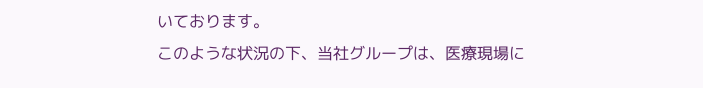いております。
このような状況の下、当社グループは、医療現場に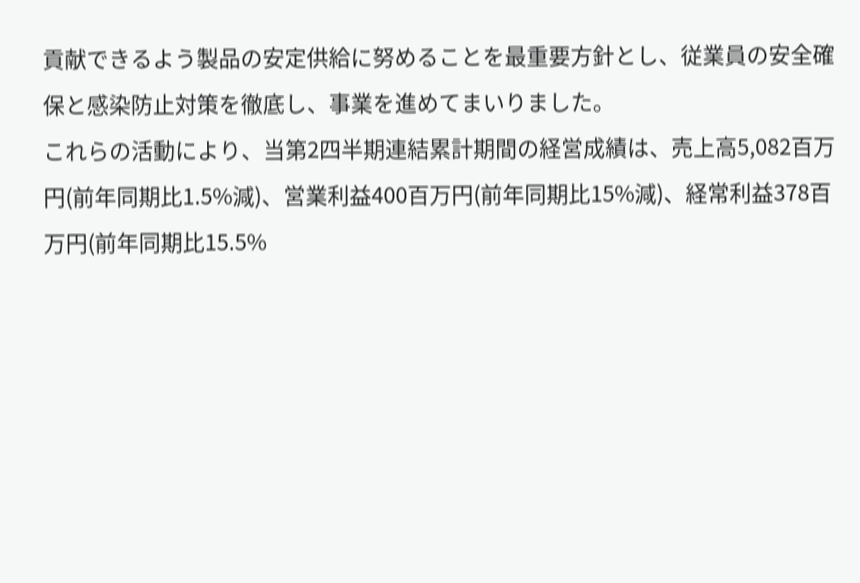貢献できるよう製品の安定供給に努めることを最重要方針とし、従業員の安全確保と感染防止対策を徹底し、事業を進めてまいりました。
これらの活動により、当第2四半期連結累計期間の経営成績は、売上高5,082百万円(前年同期比1.5%減)、営業利益400百万円(前年同期比15%減)、経常利益378百万円(前年同期比15.5%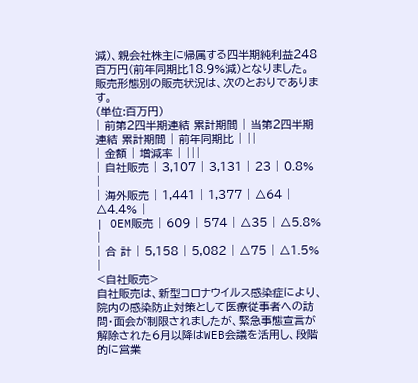減)、親会社株主に帰属する四半期純利益248百万円(前年同期比18.9%減)となりました。
販売形態別の販売状況は、次のとおりであります。
(単位:百万円)
| 前第2四半期連結 累計期間 | 当第2四半期連結 累計期間 | 前年同期比 | ||
| 金額 | 増減率 | |||
| 自社販売 | 3,107 | 3,131 | 23 | 0.8% |
| 海外販売 | 1,441 | 1,377 | △64 | △4.4% |
| OEM販売 | 609 | 574 | △35 | △5.8% |
| 合 計 | 5,158 | 5,082 | △75 | △1.5% |
<自社販売>
自社販売は、新型コロナウイルス感染症により、院内の感染防止対策として医療従事者への訪問・面会が制限されましたが、緊急事態宣言が解除された6月以降はWEB会議を活用し、段階的に営業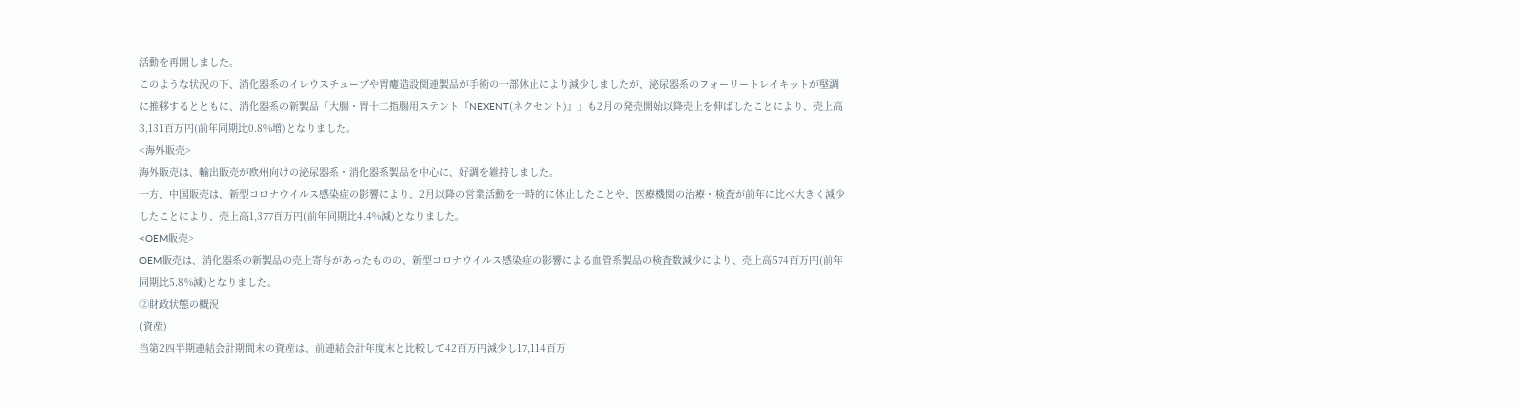活動を再開しました。
このような状況の下、消化器系のイレウスチューブや胃瘻造設関連製品が手術の一部休止により減少しましたが、泌尿器系のフォーリートレイキットが堅調に推移するとともに、消化器系の新製品「大腸・胃十二指腸用ステント『NEXENT(ネクセント)』」も2月の発売開始以降売上を伸ばしたことにより、売上高3,131百万円(前年同期比0.8%増)となりました。
<海外販売>
海外販売は、輸出販売が欧州向けの泌尿器系・消化器系製品を中心に、好調を維持しました。
一方、中国販売は、新型コロナウイルス感染症の影響により、2月以降の営業活動を一時的に休止したことや、医療機関の治療・検査が前年に比べ大きく減少したことにより、売上高1,377百万円(前年同期比4.4%減)となりました。
<OEM販売>
OEM販売は、消化器系の新製品の売上寄与があったものの、新型コロナウイルス感染症の影響による血管系製品の検査数減少により、売上高574百万円(前年同期比5.8%減)となりました。
②財政状態の概況
(資産)
当第2四半期連結会計期間末の資産は、前連結会計年度末と比較して42百万円減少し17,114百万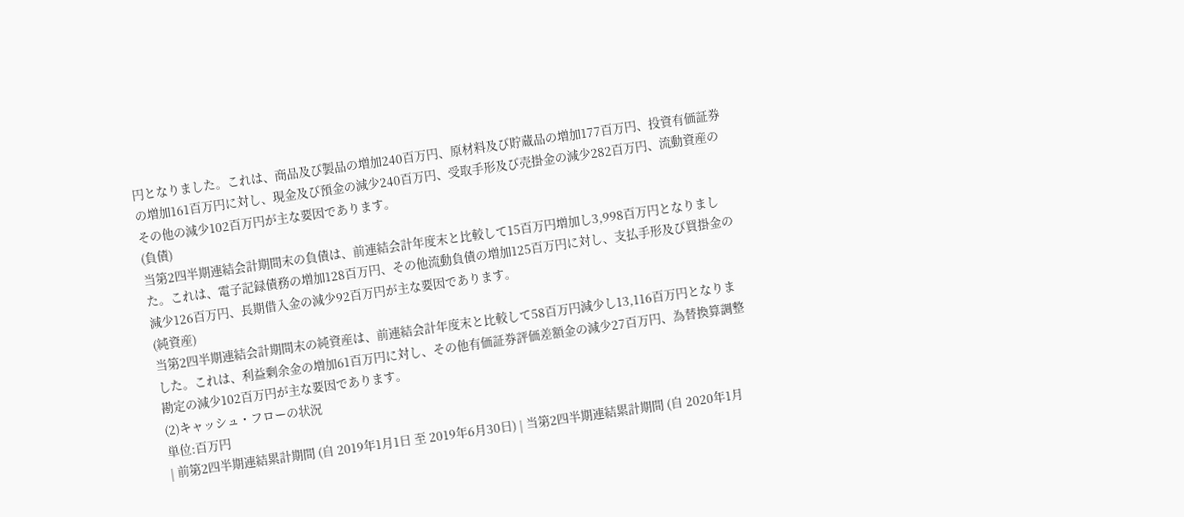円となりました。これは、商品及び製品の増加240百万円、原材料及び貯蔵品の増加177百万円、投資有価証券の増加161百万円に対し、現金及び預金の減少240百万円、受取手形及び売掛金の減少282百万円、流動資産のその他の減少102百万円が主な要因であります。
(負債)
当第2四半期連結会計期間末の負債は、前連結会計年度末と比較して15百万円増加し3,998百万円となりました。これは、電子記録債務の増加128百万円、その他流動負債の増加125百万円に対し、支払手形及び買掛金の減少126百万円、長期借入金の減少92百万円が主な要因であります。
(純資産)
当第2四半期連結会計期間末の純資産は、前連結会計年度末と比較して58百万円減少し13,116百万円となりました。これは、利益剰余金の増加61百万円に対し、その他有価証券評価差額金の減少27百万円、為替換算調整勘定の減少102百万円が主な要因であります。
(2)キャッシュ・フローの状況
単位:百万円
| 前第2四半期連結累計期間 (自 2019年1月1日 至 2019年6月30日) | 当第2四半期連結累計期間 (自 2020年1月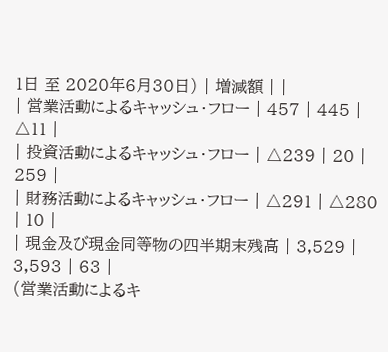1日 至 2020年6月30日) | 増減額 | |
| 営業活動によるキャッシュ・フロー | 457 | 445 | △11 |
| 投資活動によるキャッシュ・フロー | △239 | 20 | 259 |
| 財務活動によるキャッシュ・フロー | △291 | △280 | 10 |
| 現金及び現金同等物の四半期末残高 | 3,529 | 3,593 | 63 |
(営業活動によるキ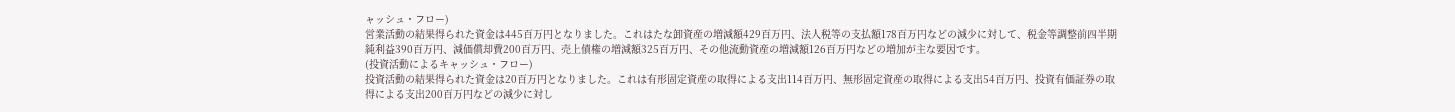ャッシュ・フロー)
営業活動の結果得られた資金は445百万円となりました。これはたな卸資産の増減額429百万円、法人税等の支払額178百万円などの減少に対して、税金等調整前四半期純利益390百万円、減価償却費200百万円、売上債権の増減額325百万円、その他流動資産の増減額126百万円などの増加が主な要因です。
(投資活動によるキャッシュ・フロー)
投資活動の結果得られた資金は20百万円となりました。これは有形固定資産の取得による支出114百万円、無形固定資産の取得による支出54百万円、投資有価証券の取得による支出200百万円などの減少に対し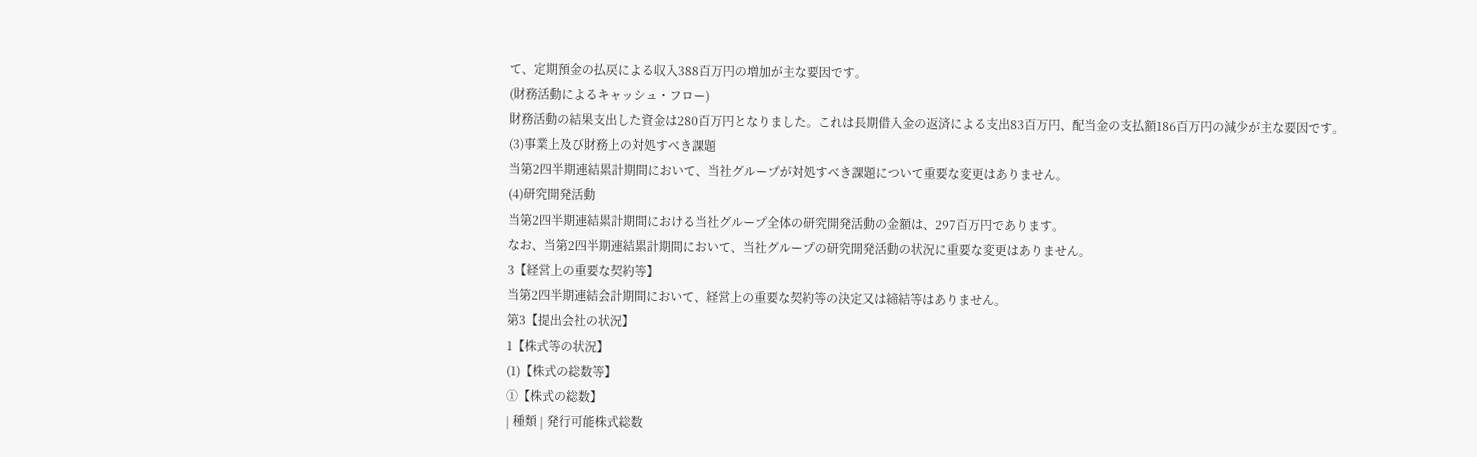て、定期預金の払戻による収入388百万円の増加が主な要因です。
(財務活動によるキャッシュ・フロー)
財務活動の結果支出した資金は280百万円となりました。これは長期借入金の返済による支出83百万円、配当金の支払額186百万円の減少が主な要因です。
(3)事業上及び財務上の対処すべき課題
当第2四半期連結累計期間において、当社グループが対処すべき課題について重要な変更はありません。
(4)研究開発活動
当第2四半期連結累計期間における当社グループ全体の研究開発活動の金額は、297百万円であります。
なお、当第2四半期連結累計期間において、当社グループの研究開発活動の状況に重要な変更はありません。
3【経営上の重要な契約等】
当第2四半期連結会計期間において、経営上の重要な契約等の決定又は締結等はありません。
第3【提出会社の状況】
1【株式等の状況】
(1)【株式の総数等】
①【株式の総数】
| 種類 | 発行可能株式総数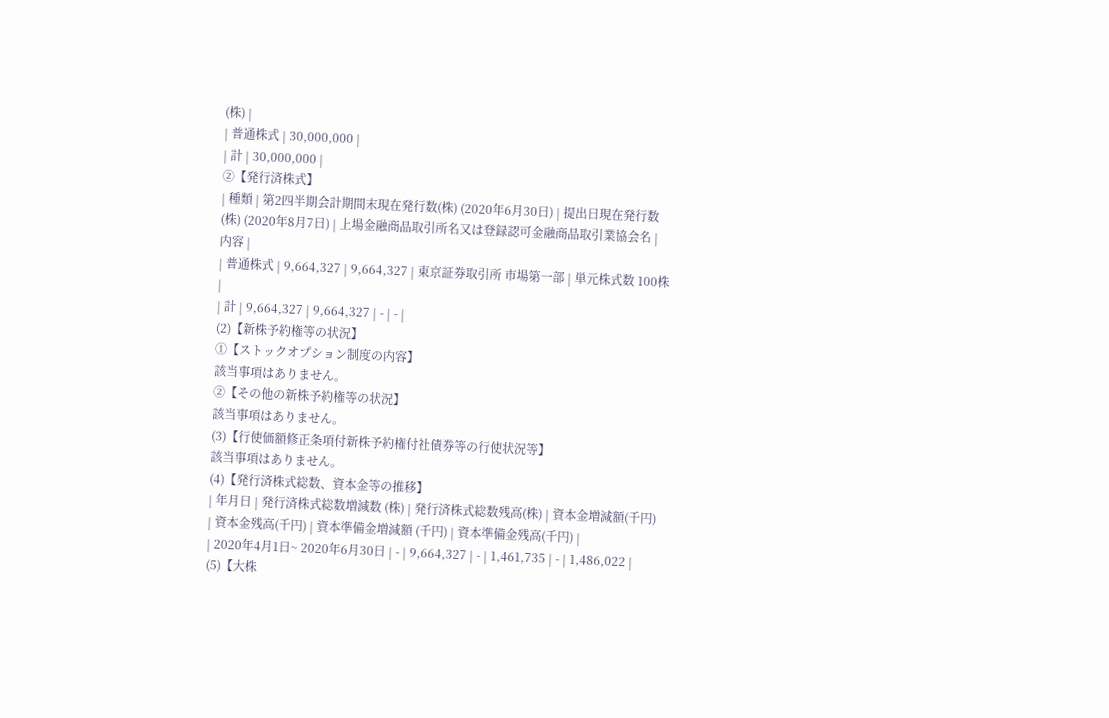(株) |
| 普通株式 | 30,000,000 |
| 計 | 30,000,000 |
②【発行済株式】
| 種類 | 第2四半期会計期間末現在発行数(株) (2020年6月30日) | 提出日現在発行数(株) (2020年8月7日) | 上場金融商品取引所名又は登録認可金融商品取引業協会名 | 内容 |
| 普通株式 | 9,664,327 | 9,664,327 | 東京証券取引所 市場第一部 | 単元株式数 100株 |
| 計 | 9,664,327 | 9,664,327 | - | - |
(2)【新株予約権等の状況】
①【ストックオプション制度の内容】
該当事項はありません。
②【その他の新株予約権等の状況】
該当事項はありません。
(3)【行使価額修正条項付新株予約権付社債券等の行使状況等】
該当事項はありません。
(4)【発行済株式総数、資本金等の推移】
| 年月日 | 発行済株式総数増減数 (株) | 発行済株式総数残高(株) | 資本金増減額(千円) | 資本金残高(千円) | 資本準備金増減額 (千円) | 資本準備金残高(千円) |
| 2020年4月1日~ 2020年6月30日 | - | 9,664,327 | - | 1,461,735 | - | 1,486,022 |
(5)【大株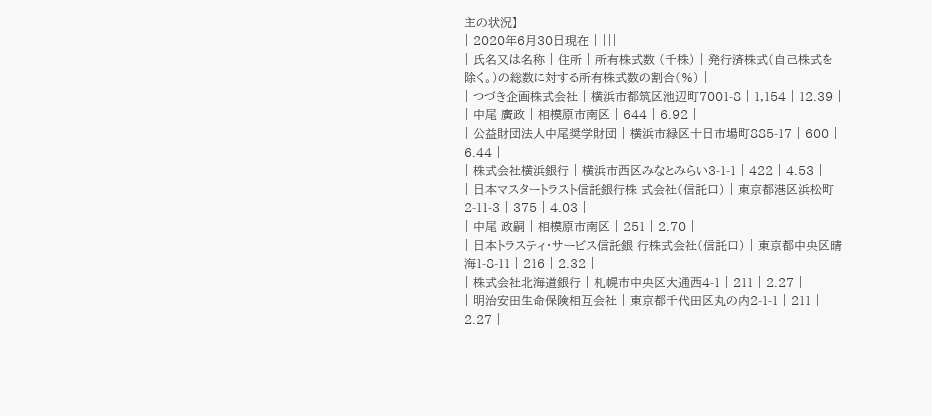主の状況】
| 2020年6月30日現在 | |||
| 氏名又は名称 | 住所 | 所有株式数 (千株) | 発行済株式(自己株式を除く。)の総数に対する所有株式数の割合(%) |
| つづき企画株式会社 | 横浜市都筑区池辺町7001-8 | 1,154 | 12.39 |
| 中尾 廣政 | 相模原市南区 | 644 | 6.92 |
| 公益財団法人中尾奨学財団 | 横浜市緑区十日市場町885-17 | 600 | 6.44 |
| 株式会社横浜銀行 | 横浜市西区みなとみらい3-1-1 | 422 | 4.53 |
| 日本マスタートラスト信託銀行株 式会社(信託口) | 東京都港区浜松町2-11-3 | 375 | 4.03 |
| 中尾 政嗣 | 相模原市南区 | 251 | 2.70 |
| 日本トラスティ・サービス信託銀 行株式会社(信託口) | 東京都中央区晴海1-8-11 | 216 | 2.32 |
| 株式会社北海道銀行 | 札幌市中央区大通西4-1 | 211 | 2.27 |
| 明治安田生命保険相互会社 | 東京都千代田区丸の内2-1-1 | 211 | 2.27 |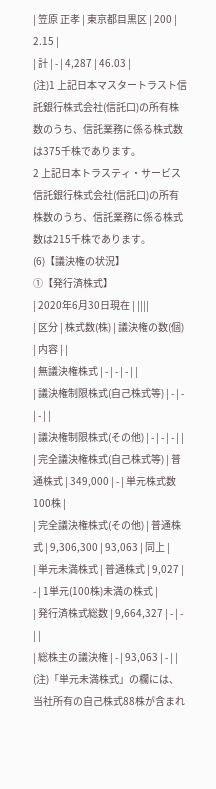| 笠原 正孝 | 東京都目黒区 | 200 | 2.15 |
| 計 | - | 4,287 | 46.03 |
(注)1 上記日本マスタートラスト信託銀行株式会社(信託口)の所有株数のうち、信託業務に係る株式数は375千株であります。
2 上記日本トラスティ・サービス信託銀行株式会社(信託口)の所有株数のうち、信託業務に係る株式数は215千株であります。
(6)【議決権の状況】
①【発行済株式】
| 2020年6月30日現在 | ||||
| 区分 | 株式数(株) | 議決権の数(個) | 内容 | |
| 無議決権株式 | - | - | - | |
| 議決権制限株式(自己株式等) | - | - | - | |
| 議決権制限株式(その他) | - | - | - | |
| 完全議決権株式(自己株式等) | 普通株式 | 349,000 | - | 単元株式数100株 |
| 完全議決権株式(その他) | 普通株式 | 9,306,300 | 93,063 | 同上 |
| 単元未満株式 | 普通株式 | 9,027 | - | 1単元(100株)未満の株式 |
| 発行済株式総数 | 9,664,327 | - | - | |
| 総株主の議決権 | - | 93,063 | - | |
(注)「単元未満株式」の欄には、当社所有の自己株式88株が含まれ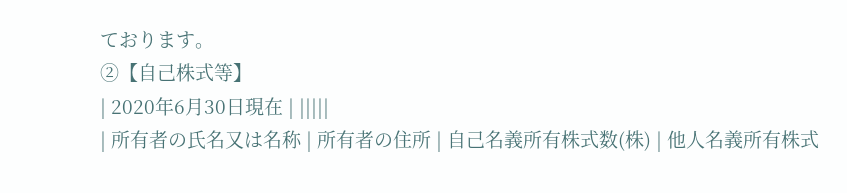ております。
②【自己株式等】
| 2020年6月30日現在 | |||||
| 所有者の氏名又は名称 | 所有者の住所 | 自己名義所有株式数(株) | 他人名義所有株式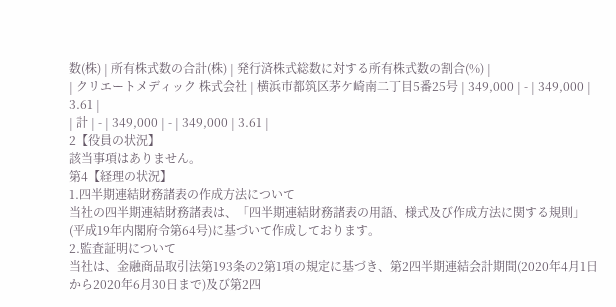数(株) | 所有株式数の合計(株) | 発行済株式総数に対する所有株式数の割合(%) |
| クリエートメディック 株式会社 | 横浜市都筑区茅ケ崎南二丁目5番25号 | 349,000 | - | 349,000 | 3.61 |
| 計 | - | 349,000 | - | 349,000 | 3.61 |
2【役員の状況】
該当事項はありません。
第4【経理の状況】
1.四半期連結財務諸表の作成方法について
当社の四半期連結財務諸表は、「四半期連結財務諸表の用語、様式及び作成方法に関する規則」(平成19年内閣府令第64号)に基づいて作成しております。
2.監査証明について
当社は、金融商品取引法第193条の2第1項の規定に基づき、第2四半期連結会計期間(2020年4月1日から2020年6月30日まで)及び第2四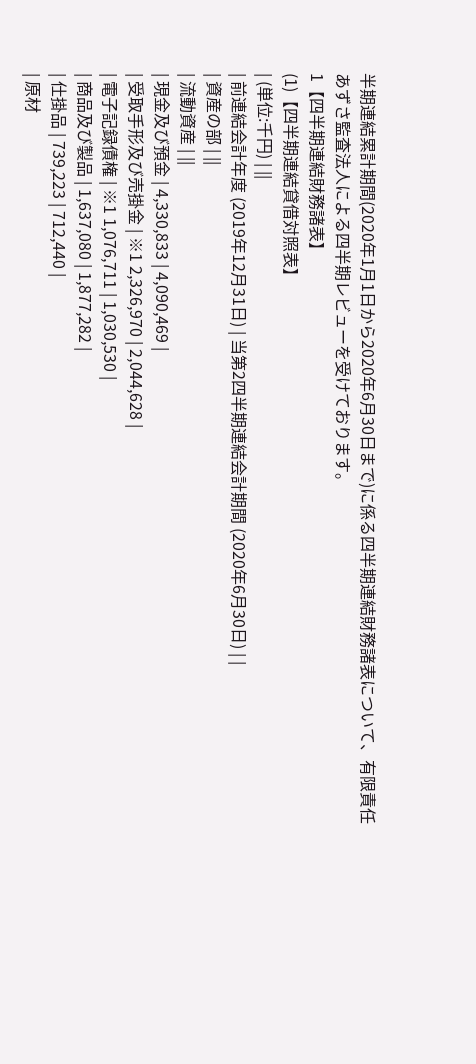半期連結累計期間(2020年1月1日から2020年6月30日まで)に係る四半期連結財務諸表について、有限責任 あずさ監査法人による四半期レビューを受けております。
1【四半期連結財務諸表】
(1)【四半期連結貸借対照表】
| (単位:千円) | ||
| 前連結会計年度 (2019年12月31日) | 当第2四半期連結会計期間 (2020年6月30日) | |
| 資産の部 | ||
| 流動資産 | ||
| 現金及び預金 | 4,330,833 | 4,090,469 |
| 受取手形及び売掛金 | ※1 2,326,970 | 2,044,628 |
| 電子記録債権 | ※1 1,076,711 | 1,030,530 |
| 商品及び製品 | 1,637,080 | 1,877,282 |
| 仕掛品 | 739,223 | 712,440 |
| 原材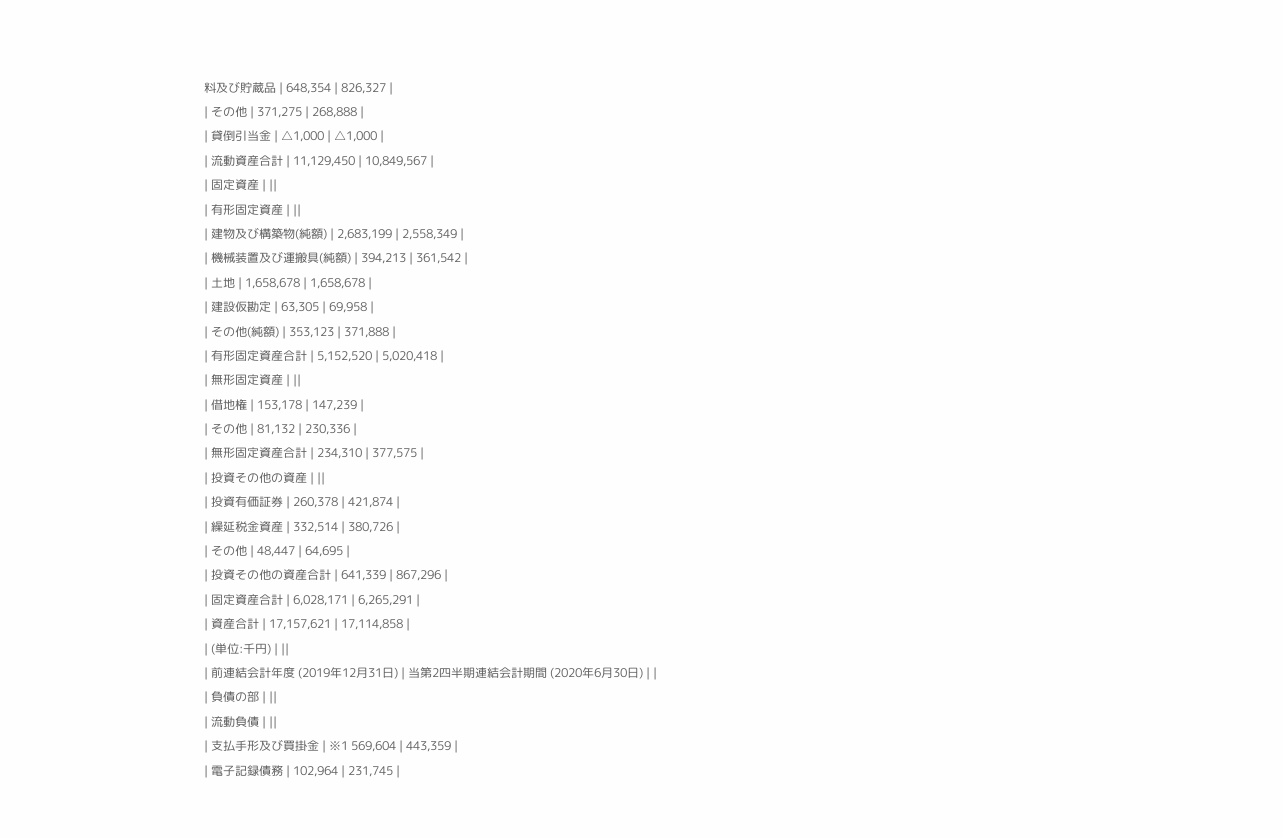料及び貯蔵品 | 648,354 | 826,327 |
| その他 | 371,275 | 268,888 |
| 貸倒引当金 | △1,000 | △1,000 |
| 流動資産合計 | 11,129,450 | 10,849,567 |
| 固定資産 | ||
| 有形固定資産 | ||
| 建物及び構築物(純額) | 2,683,199 | 2,558,349 |
| 機械装置及び運搬具(純額) | 394,213 | 361,542 |
| 土地 | 1,658,678 | 1,658,678 |
| 建設仮勘定 | 63,305 | 69,958 |
| その他(純額) | 353,123 | 371,888 |
| 有形固定資産合計 | 5,152,520 | 5,020,418 |
| 無形固定資産 | ||
| 借地権 | 153,178 | 147,239 |
| その他 | 81,132 | 230,336 |
| 無形固定資産合計 | 234,310 | 377,575 |
| 投資その他の資産 | ||
| 投資有価証券 | 260,378 | 421,874 |
| 繰延税金資産 | 332,514 | 380,726 |
| その他 | 48,447 | 64,695 |
| 投資その他の資産合計 | 641,339 | 867,296 |
| 固定資産合計 | 6,028,171 | 6,265,291 |
| 資産合計 | 17,157,621 | 17,114,858 |
| (単位:千円) | ||
| 前連結会計年度 (2019年12月31日) | 当第2四半期連結会計期間 (2020年6月30日) | |
| 負債の部 | ||
| 流動負債 | ||
| 支払手形及び買掛金 | ※1 569,604 | 443,359 |
| 電子記録債務 | 102,964 | 231,745 |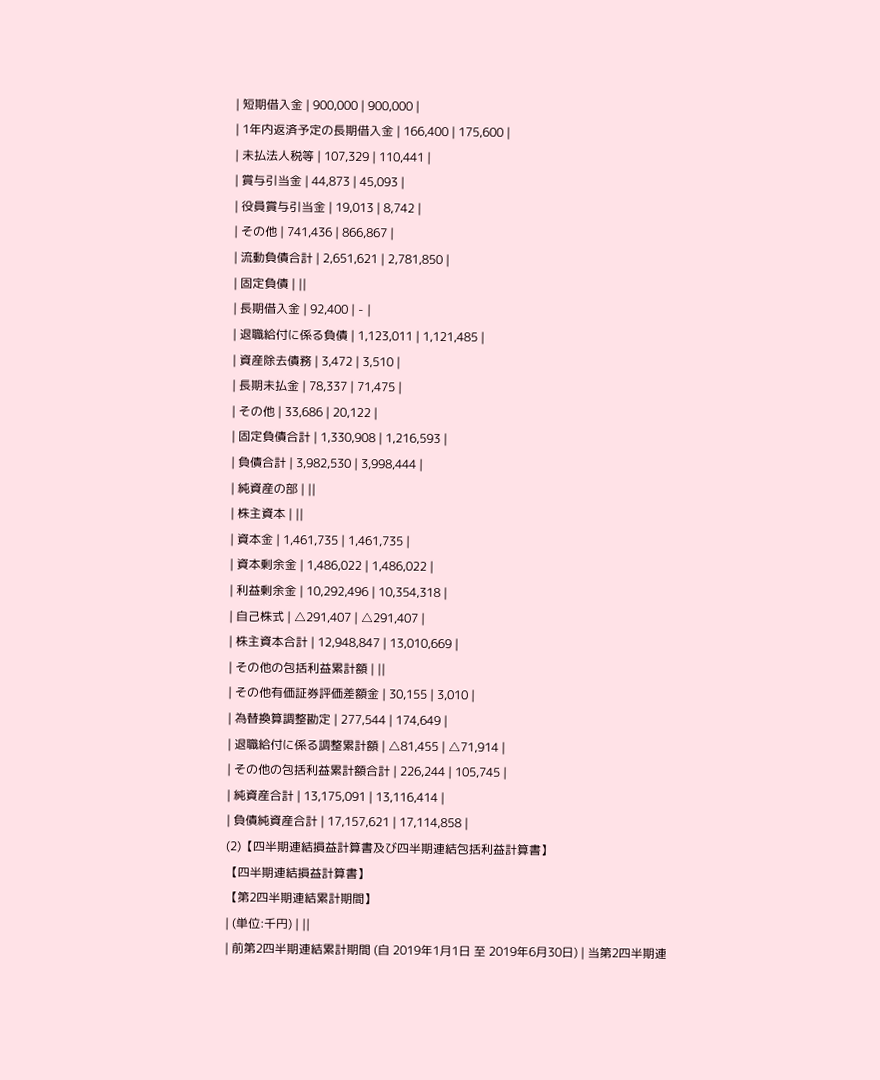| 短期借入金 | 900,000 | 900,000 |
| 1年内返済予定の長期借入金 | 166,400 | 175,600 |
| 未払法人税等 | 107,329 | 110,441 |
| 賞与引当金 | 44,873 | 45,093 |
| 役員賞与引当金 | 19,013 | 8,742 |
| その他 | 741,436 | 866,867 |
| 流動負債合計 | 2,651,621 | 2,781,850 |
| 固定負債 | ||
| 長期借入金 | 92,400 | - |
| 退職給付に係る負債 | 1,123,011 | 1,121,485 |
| 資産除去債務 | 3,472 | 3,510 |
| 長期未払金 | 78,337 | 71,475 |
| その他 | 33,686 | 20,122 |
| 固定負債合計 | 1,330,908 | 1,216,593 |
| 負債合計 | 3,982,530 | 3,998,444 |
| 純資産の部 | ||
| 株主資本 | ||
| 資本金 | 1,461,735 | 1,461,735 |
| 資本剰余金 | 1,486,022 | 1,486,022 |
| 利益剰余金 | 10,292,496 | 10,354,318 |
| 自己株式 | △291,407 | △291,407 |
| 株主資本合計 | 12,948,847 | 13,010,669 |
| その他の包括利益累計額 | ||
| その他有価証券評価差額金 | 30,155 | 3,010 |
| 為替換算調整勘定 | 277,544 | 174,649 |
| 退職給付に係る調整累計額 | △81,455 | △71,914 |
| その他の包括利益累計額合計 | 226,244 | 105,745 |
| 純資産合計 | 13,175,091 | 13,116,414 |
| 負債純資産合計 | 17,157,621 | 17,114,858 |
(2)【四半期連結損益計算書及び四半期連結包括利益計算書】
【四半期連結損益計算書】
【第2四半期連結累計期間】
| (単位:千円) | ||
| 前第2四半期連結累計期間 (自 2019年1月1日 至 2019年6月30日) | 当第2四半期連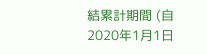結累計期間 (自 2020年1月1日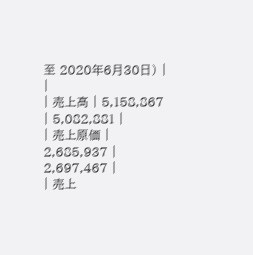至 2020年6月30日) | |
| 売上高 | 5,158,867 | 5,082,881 |
| 売上原価 | 2,685,937 | 2,697,467 |
| 売上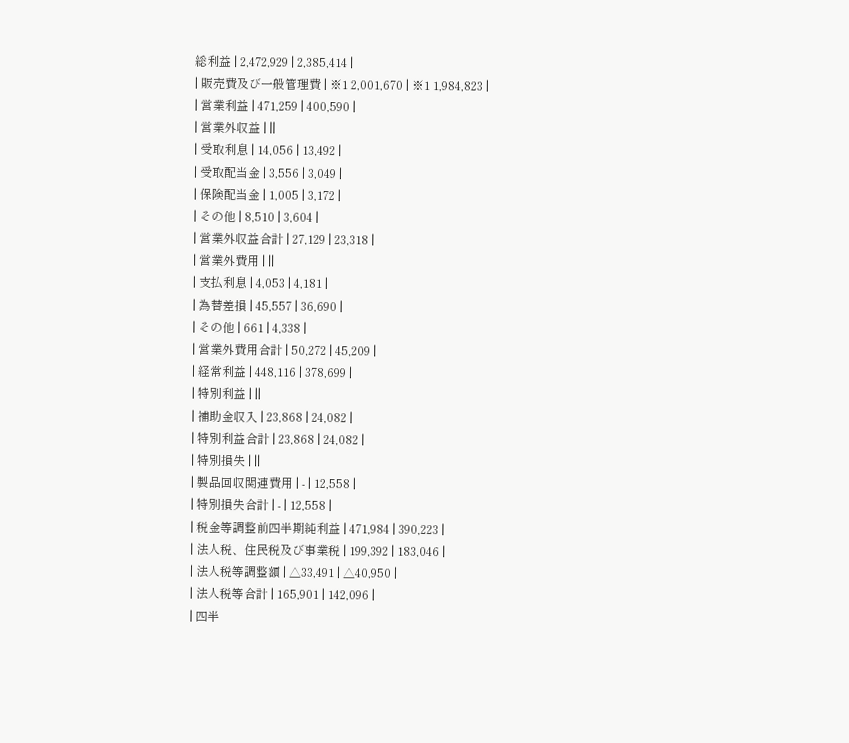総利益 | 2,472,929 | 2,385,414 |
| 販売費及び一般管理費 | ※1 2,001,670 | ※1 1,984,823 |
| 営業利益 | 471,259 | 400,590 |
| 営業外収益 | ||
| 受取利息 | 14,056 | 13,492 |
| 受取配当金 | 3,556 | 3,049 |
| 保険配当金 | 1,005 | 3,172 |
| その他 | 8,510 | 3,604 |
| 営業外収益合計 | 27,129 | 23,318 |
| 営業外費用 | ||
| 支払利息 | 4,053 | 4,181 |
| 為替差損 | 45,557 | 36,690 |
| その他 | 661 | 4,338 |
| 営業外費用合計 | 50,272 | 45,209 |
| 経常利益 | 448,116 | 378,699 |
| 特別利益 | ||
| 補助金収入 | 23,868 | 24,082 |
| 特別利益合計 | 23,868 | 24,082 |
| 特別損失 | ||
| 製品回収関連費用 | - | 12,558 |
| 特別損失合計 | - | 12,558 |
| 税金等調整前四半期純利益 | 471,984 | 390,223 |
| 法人税、住民税及び事業税 | 199,392 | 183,046 |
| 法人税等調整額 | △33,491 | △40,950 |
| 法人税等合計 | 165,901 | 142,096 |
| 四半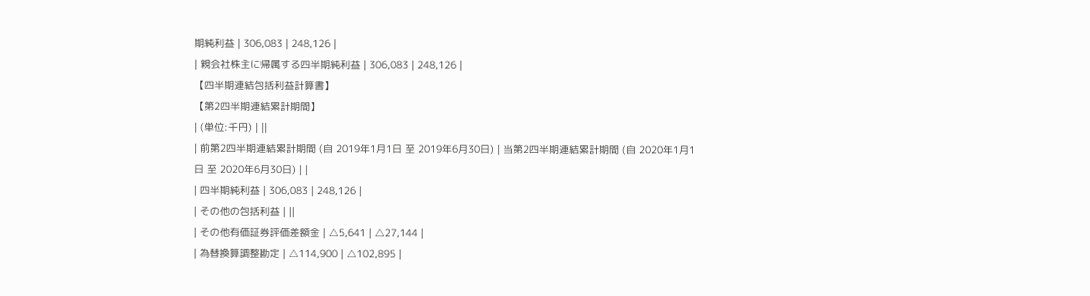期純利益 | 306,083 | 248,126 |
| 親会社株主に帰属する四半期純利益 | 306,083 | 248,126 |
【四半期連結包括利益計算書】
【第2四半期連結累計期間】
| (単位:千円) | ||
| 前第2四半期連結累計期間 (自 2019年1月1日 至 2019年6月30日) | 当第2四半期連結累計期間 (自 2020年1月1日 至 2020年6月30日) | |
| 四半期純利益 | 306,083 | 248,126 |
| その他の包括利益 | ||
| その他有価証券評価差額金 | △5,641 | △27,144 |
| 為替換算調整勘定 | △114,900 | △102,895 |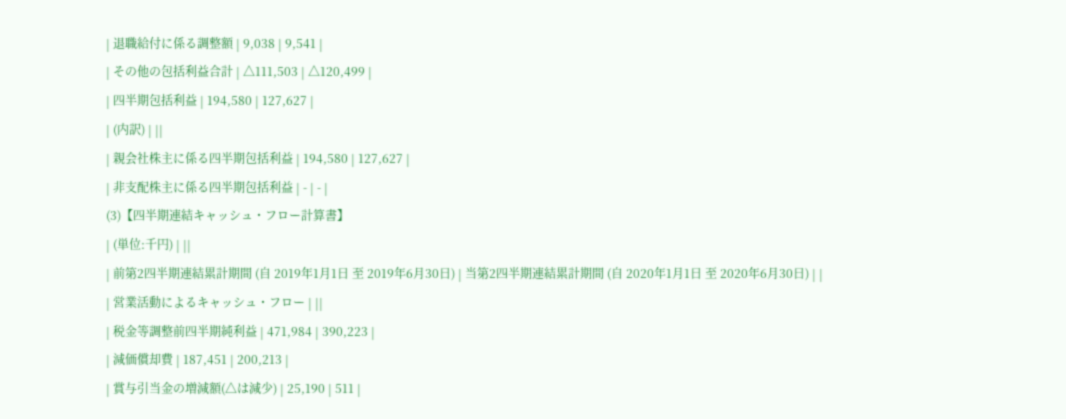| 退職給付に係る調整額 | 9,038 | 9,541 |
| その他の包括利益合計 | △111,503 | △120,499 |
| 四半期包括利益 | 194,580 | 127,627 |
| (内訳) | ||
| 親会社株主に係る四半期包括利益 | 194,580 | 127,627 |
| 非支配株主に係る四半期包括利益 | - | - |
(3)【四半期連結キャッシュ・フロー計算書】
| (単位:千円) | ||
| 前第2四半期連結累計期間 (自 2019年1月1日 至 2019年6月30日) | 当第2四半期連結累計期間 (自 2020年1月1日 至 2020年6月30日) | |
| 営業活動によるキャッシュ・フロー | ||
| 税金等調整前四半期純利益 | 471,984 | 390,223 |
| 減価償却費 | 187,451 | 200,213 |
| 賞与引当金の増減額(△は減少) | 25,190 | 511 |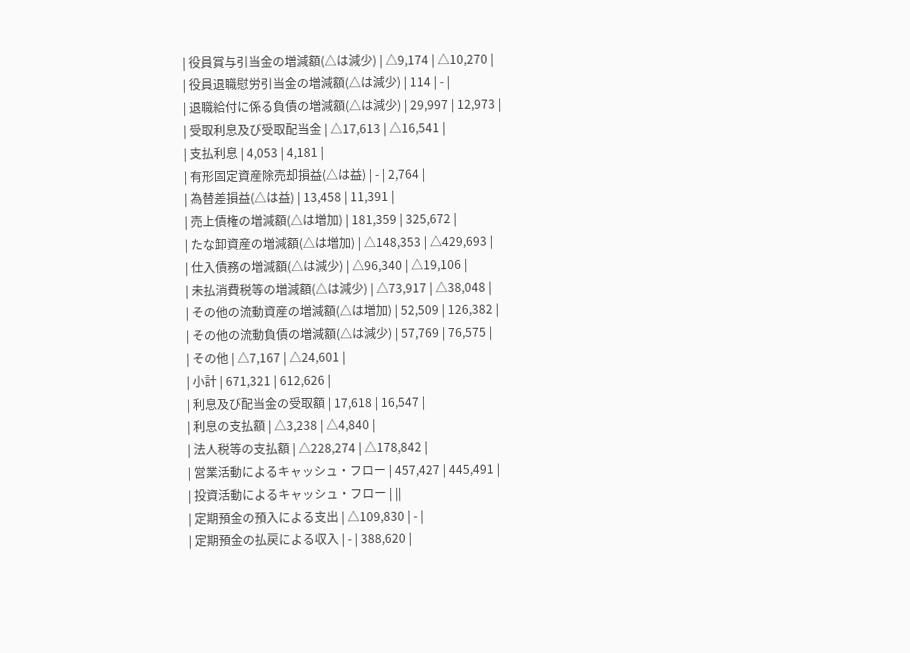| 役員賞与引当金の増減額(△は減少) | △9,174 | △10,270 |
| 役員退職慰労引当金の増減額(△は減少) | 114 | - |
| 退職給付に係る負債の増減額(△は減少) | 29,997 | 12,973 |
| 受取利息及び受取配当金 | △17,613 | △16,541 |
| 支払利息 | 4,053 | 4,181 |
| 有形固定資産除売却損益(△は益) | - | 2,764 |
| 為替差損益(△は益) | 13,458 | 11,391 |
| 売上債権の増減額(△は増加) | 181,359 | 325,672 |
| たな卸資産の増減額(△は増加) | △148,353 | △429,693 |
| 仕入債務の増減額(△は減少) | △96,340 | △19,106 |
| 未払消費税等の増減額(△は減少) | △73,917 | △38,048 |
| その他の流動資産の増減額(△は増加) | 52,509 | 126,382 |
| その他の流動負債の増減額(△は減少) | 57,769 | 76,575 |
| その他 | △7,167 | △24,601 |
| 小計 | 671,321 | 612,626 |
| 利息及び配当金の受取額 | 17,618 | 16,547 |
| 利息の支払額 | △3,238 | △4,840 |
| 法人税等の支払額 | △228,274 | △178,842 |
| 営業活動によるキャッシュ・フロー | 457,427 | 445,491 |
| 投資活動によるキャッシュ・フロー | ||
| 定期預金の預入による支出 | △109,830 | - |
| 定期預金の払戻による収入 | - | 388,620 |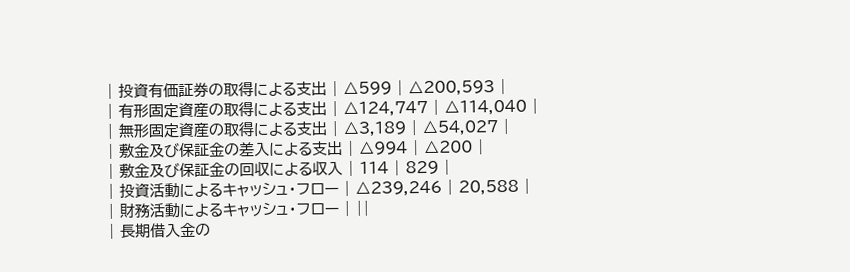| 投資有価証券の取得による支出 | △599 | △200,593 |
| 有形固定資産の取得による支出 | △124,747 | △114,040 |
| 無形固定資産の取得による支出 | △3,189 | △54,027 |
| 敷金及び保証金の差入による支出 | △994 | △200 |
| 敷金及び保証金の回収による収入 | 114 | 829 |
| 投資活動によるキャッシュ・フロー | △239,246 | 20,588 |
| 財務活動によるキャッシュ・フロー | ||
| 長期借入金の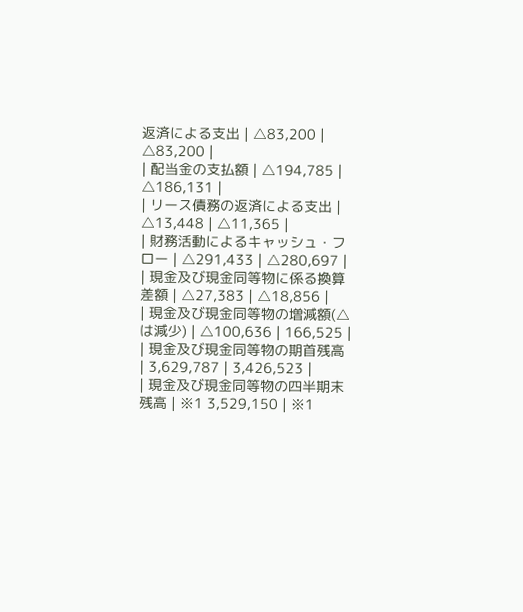返済による支出 | △83,200 | △83,200 |
| 配当金の支払額 | △194,785 | △186,131 |
| リース債務の返済による支出 | △13,448 | △11,365 |
| 財務活動によるキャッシュ・フロー | △291,433 | △280,697 |
| 現金及び現金同等物に係る換算差額 | △27,383 | △18,856 |
| 現金及び現金同等物の増減額(△は減少) | △100,636 | 166,525 |
| 現金及び現金同等物の期首残高 | 3,629,787 | 3,426,523 |
| 現金及び現金同等物の四半期末残高 | ※1 3,529,150 | ※1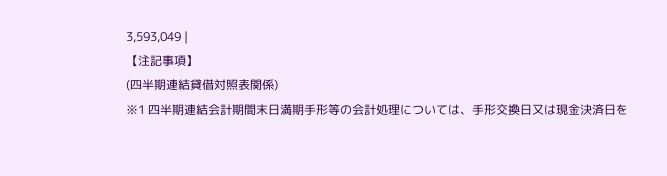3,593,049 |
【注記事項】
(四半期連結貸借対照表関係)
※1 四半期連結会計期間末日満期手形等の会計処理については、手形交換日又は現金決済日を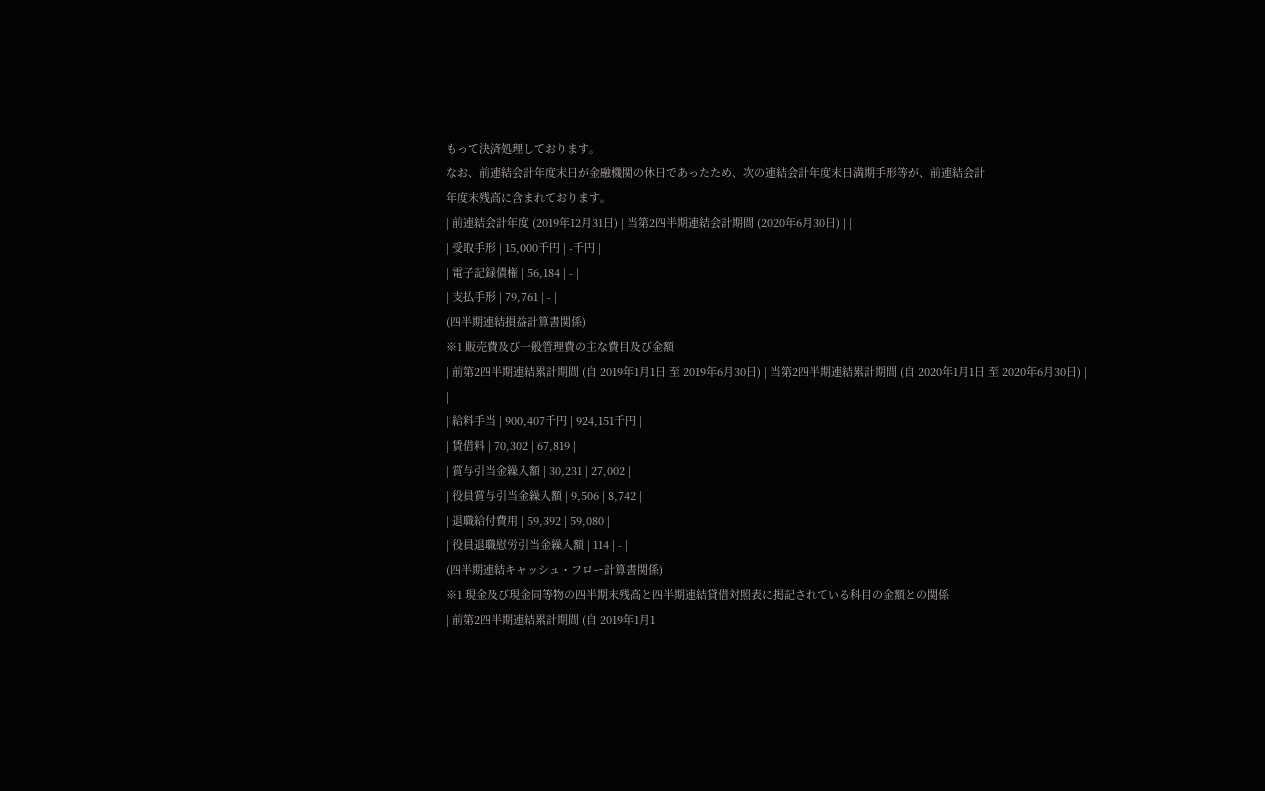もって決済処理しております。
なお、前連結会計年度末日が金融機関の休日であったため、次の連結会計年度末日満期手形等が、前連結会計
年度末残高に含まれております。
| 前連結会計年度 (2019年12月31日) | 当第2四半期連結会計期間 (2020年6月30日) | |
| 受取手形 | 15,000千円 | -千円 |
| 電子記録債権 | 56,184 | - |
| 支払手形 | 79,761 | - |
(四半期連結損益計算書関係)
※1 販売費及び一般管理費の主な費目及び金額
| 前第2四半期連結累計期間 (自 2019年1月1日 至 2019年6月30日) | 当第2四半期連結累計期間 (自 2020年1月1日 至 2020年6月30日) | |
| 給料手当 | 900,407千円 | 924,151千円 |
| 賃借料 | 70,302 | 67,819 |
| 賞与引当金繰入額 | 30,231 | 27,002 |
| 役員賞与引当金繰入額 | 9,506 | 8,742 |
| 退職給付費用 | 59,392 | 59,080 |
| 役員退職慰労引当金繰入額 | 114 | - |
(四半期連結キャッシュ・フロー計算書関係)
※1 現金及び現金同等物の四半期末残高と四半期連結貸借対照表に掲記されている科目の金額との関係
| 前第2四半期連結累計期間 (自 2019年1月1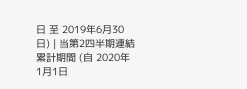日 至 2019年6月30日) | 当第2四半期連結累計期間 (自 2020年1月1日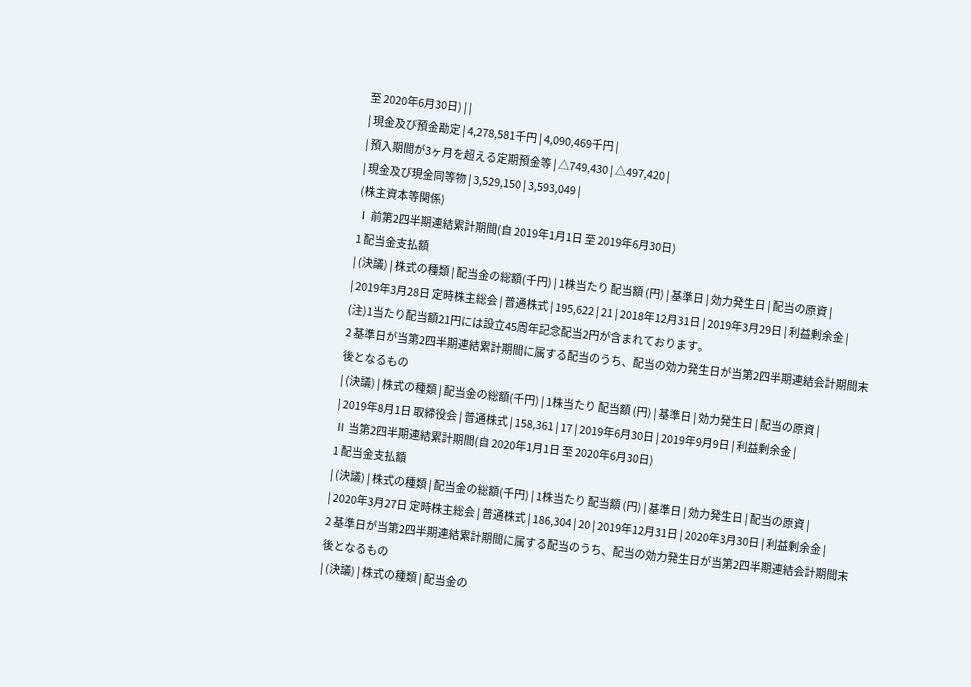至 2020年6月30日) | |
| 現金及び預金勘定 | 4,278,581千円 | 4,090,469千円 |
| 預入期間が3ヶ月を超える定期預金等 | △749,430 | △497,420 |
| 現金及び現金同等物 | 3,529,150 | 3,593,049 |
(株主資本等関係)
Ⅰ 前第2四半期連結累計期間(自 2019年1月1日 至 2019年6月30日)
1 配当金支払額
| (決議) | 株式の種類 | 配当金の総額(千円) | 1株当たり 配当額 (円) | 基準日 | 効力発生日 | 配当の原資 |
| 2019年3月28日 定時株主総会 | 普通株式 | 195,622 | 21 | 2018年12月31日 | 2019年3月29日 | 利益剰余金 |
(注)1当たり配当額21円には設立45周年記念配当2円が含まれております。
2 基準日が当第2四半期連結累計期間に属する配当のうち、配当の効力発生日が当第2四半期連結会計期間末
後となるもの
| (決議) | 株式の種類 | 配当金の総額(千円) | 1株当たり 配当額 (円) | 基準日 | 効力発生日 | 配当の原資 |
| 2019年8月1日 取締役会 | 普通株式 | 158,361 | 17 | 2019年6月30日 | 2019年9月9日 | 利益剰余金 |
Ⅱ 当第2四半期連結累計期間(自 2020年1月1日 至 2020年6月30日)
1 配当金支払額
| (決議) | 株式の種類 | 配当金の総額(千円) | 1株当たり 配当額 (円) | 基準日 | 効力発生日 | 配当の原資 |
| 2020年3月27日 定時株主総会 | 普通株式 | 186,304 | 20 | 2019年12月31日 | 2020年3月30日 | 利益剰余金 |
2 基準日が当第2四半期連結累計期間に属する配当のうち、配当の効力発生日が当第2四半期連結会計期間末
後となるもの
| (決議) | 株式の種類 | 配当金の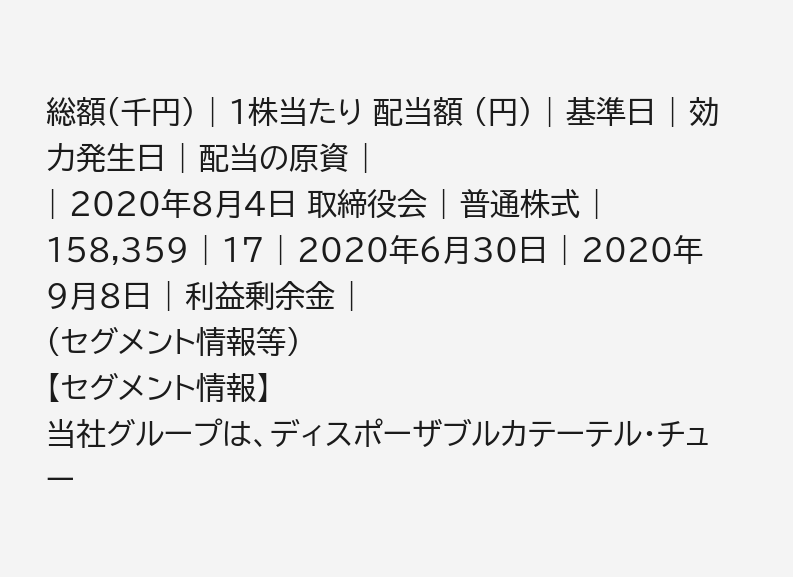総額(千円) | 1株当たり 配当額 (円) | 基準日 | 効力発生日 | 配当の原資 |
| 2020年8月4日 取締役会 | 普通株式 | 158,359 | 17 | 2020年6月30日 | 2020年9月8日 | 利益剰余金 |
(セグメント情報等)
【セグメント情報】
当社グループは、ディスポーザブルカテーテル・チュー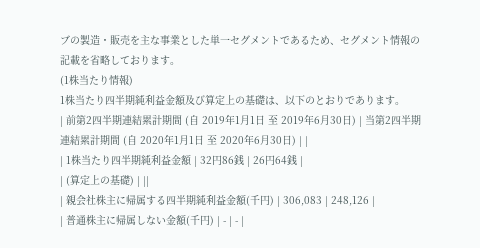ブの製造・販売を主な事業とした単一セグメントであるため、セグメント情報の記載を省略しております。
(1株当たり情報)
1株当たり四半期純利益金額及び算定上の基礎は、以下のとおりであります。
| 前第2四半期連結累計期間 (自 2019年1月1日 至 2019年6月30日) | 当第2四半期連結累計期間 (自 2020年1月1日 至 2020年6月30日) | |
| 1株当たり四半期純利益金額 | 32円86銭 | 26円64銭 |
| (算定上の基礎) | ||
| 親会社株主に帰属する四半期純利益金額(千円) | 306,083 | 248,126 |
| 普通株主に帰属しない金額(千円) | - | - |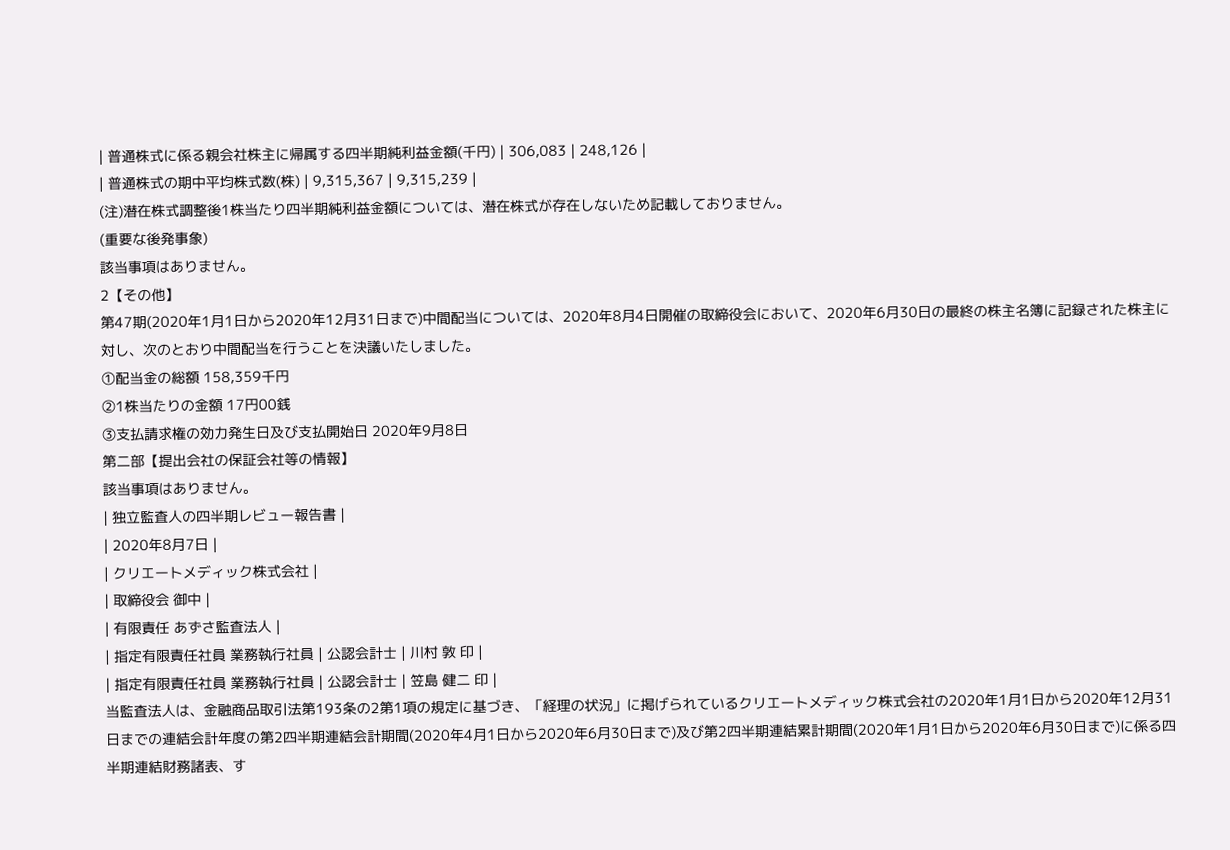| 普通株式に係る親会社株主に帰属する四半期純利益金額(千円) | 306,083 | 248,126 |
| 普通株式の期中平均株式数(株) | 9,315,367 | 9,315,239 |
(注)潜在株式調整後1株当たり四半期純利益金額については、潜在株式が存在しないため記載しておりません。
(重要な後発事象)
該当事項はありません。
2【その他】
第47期(2020年1月1日から2020年12月31日まで)中間配当については、2020年8月4日開催の取締役会において、2020年6月30日の最終の株主名簿に記録された株主に対し、次のとおり中間配当を行うことを決議いたしました。
①配当金の総額 158,359千円
②1株当たりの金額 17円00銭
③支払請求権の効力発生日及び支払開始日 2020年9月8日
第二部【提出会社の保証会社等の情報】
該当事項はありません。
| 独立監査人の四半期レビュー報告書 |
| 2020年8月7日 |
| クリエートメディック株式会社 |
| 取締役会 御中 |
| 有限責任 あずさ監査法人 |
| 指定有限責任社員 業務執行社員 | 公認会計士 | 川村 敦 印 |
| 指定有限責任社員 業務執行社員 | 公認会計士 | 笠島 健二 印 |
当監査法人は、金融商品取引法第193条の2第1項の規定に基づき、「経理の状況」に掲げられているクリエートメディック株式会社の2020年1月1日から2020年12月31日までの連結会計年度の第2四半期連結会計期間(2020年4月1日から2020年6月30日まで)及び第2四半期連結累計期間(2020年1月1日から2020年6月30日まで)に係る四半期連結財務諸表、す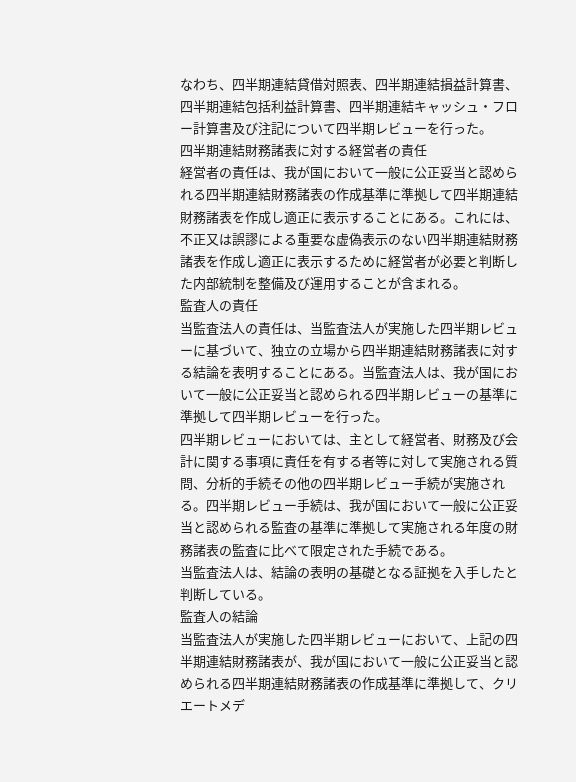なわち、四半期連結貸借対照表、四半期連結損益計算書、四半期連結包括利益計算書、四半期連結キャッシュ・フロー計算書及び注記について四半期レビューを行った。
四半期連結財務諸表に対する経営者の責任
経営者の責任は、我が国において一般に公正妥当と認められる四半期連結財務諸表の作成基準に準拠して四半期連結財務諸表を作成し適正に表示することにある。これには、不正又は誤謬による重要な虚偽表示のない四半期連結財務諸表を作成し適正に表示するために経営者が必要と判断した内部統制を整備及び運用することが含まれる。
監査人の責任
当監査法人の責任は、当監査法人が実施した四半期レビューに基づいて、独立の立場から四半期連結財務諸表に対する結論を表明することにある。当監査法人は、我が国において一般に公正妥当と認められる四半期レビューの基準に準拠して四半期レビューを行った。
四半期レビューにおいては、主として経営者、財務及び会計に関する事項に責任を有する者等に対して実施される質問、分析的手続その他の四半期レビュー手続が実施される。四半期レビュー手続は、我が国において一般に公正妥当と認められる監査の基準に準拠して実施される年度の財務諸表の監査に比べて限定された手続である。
当監査法人は、結論の表明の基礎となる証拠を入手したと判断している。
監査人の結論
当監査法人が実施した四半期レビューにおいて、上記の四半期連結財務諸表が、我が国において一般に公正妥当と認められる四半期連結財務諸表の作成基準に準拠して、クリエートメデ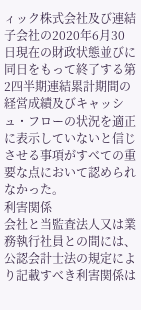ィック株式会社及び連結子会社の2020年6月30日現在の財政状態並びに同日をもって終了する第2四半期連結累計期間の経営成績及びキャッシュ・フローの状況を適正に表示していないと信じさせる事項がすべての重要な点において認められなかった。
利害関係
会社と当監査法人又は業務執行社員との間には、公認会計士法の規定により記載すべき利害関係は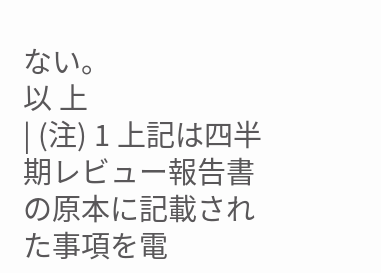ない。
以 上
| (注) 1 上記は四半期レビュー報告書の原本に記載された事項を電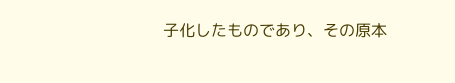子化したものであり、その原本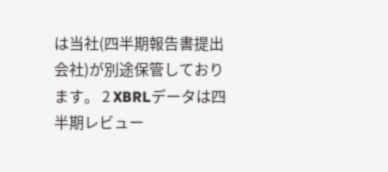は当社(四半期報告書提出会社)が別途保管しております。 2 XBRLデータは四半期レビュー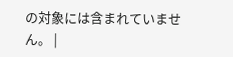の対象には含まれていません。 |